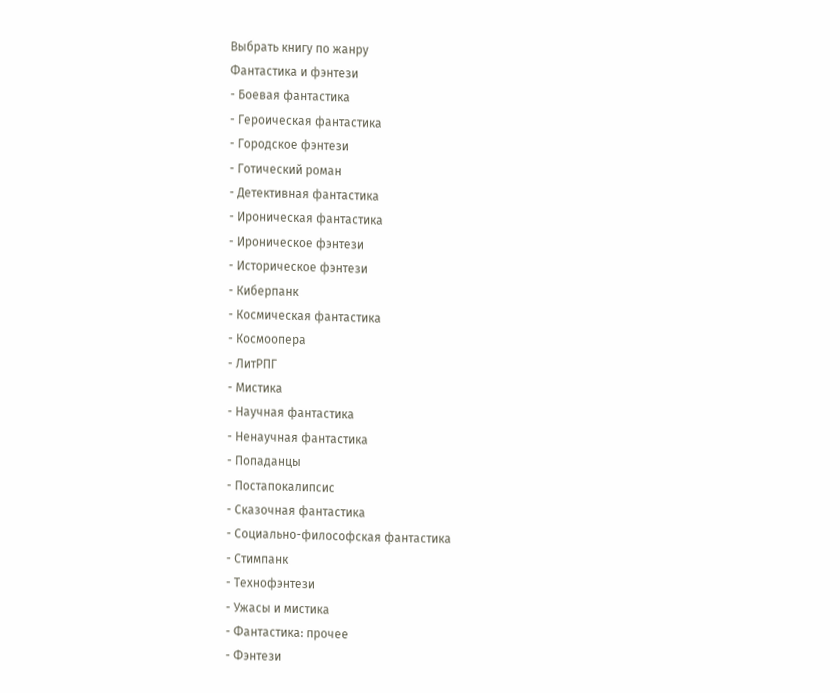Выбрать книгу по жанру
Фантастика и фэнтези
- Боевая фантастика
- Героическая фантастика
- Городское фэнтези
- Готический роман
- Детективная фантастика
- Ироническая фантастика
- Ироническое фэнтези
- Историческое фэнтези
- Киберпанк
- Космическая фантастика
- Космоопера
- ЛитРПГ
- Мистика
- Научная фантастика
- Ненаучная фантастика
- Попаданцы
- Постапокалипсис
- Сказочная фантастика
- Социально-философская фантастика
- Стимпанк
- Технофэнтези
- Ужасы и мистика
- Фантастика: прочее
- Фэнтези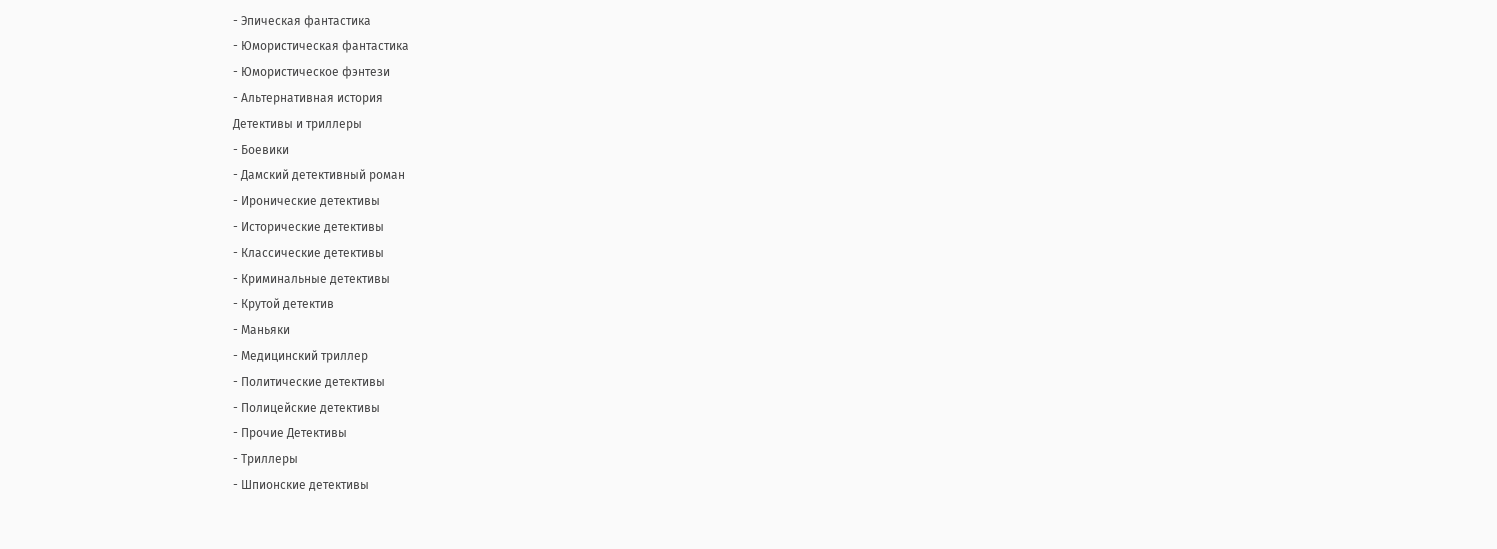- Эпическая фантастика
- Юмористическая фантастика
- Юмористическое фэнтези
- Альтернативная история
Детективы и триллеры
- Боевики
- Дамский детективный роман
- Иронические детективы
- Исторические детективы
- Классические детективы
- Криминальные детективы
- Крутой детектив
- Маньяки
- Медицинский триллер
- Политические детективы
- Полицейские детективы
- Прочие Детективы
- Триллеры
- Шпионские детективы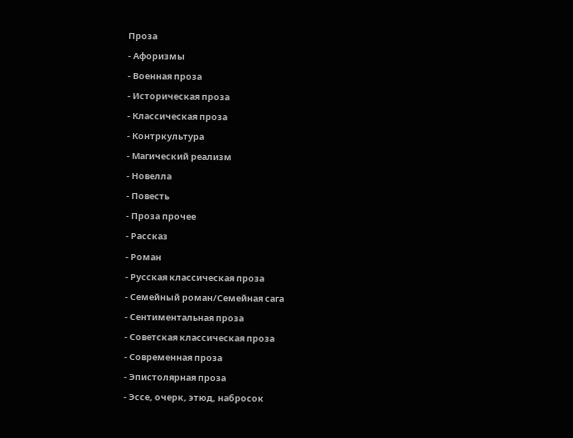Проза
- Афоризмы
- Военная проза
- Историческая проза
- Классическая проза
- Контркультура
- Магический реализм
- Новелла
- Повесть
- Проза прочее
- Рассказ
- Роман
- Русская классическая проза
- Семейный роман/Семейная сага
- Сентиментальная проза
- Советская классическая проза
- Современная проза
- Эпистолярная проза
- Эссе, очерк, этюд, набросок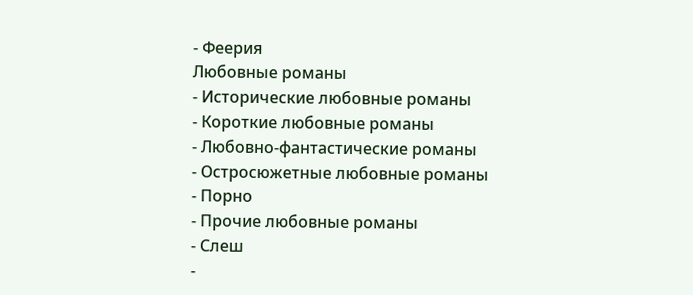- Феерия
Любовные романы
- Исторические любовные романы
- Короткие любовные романы
- Любовно-фантастические романы
- Остросюжетные любовные романы
- Порно
- Прочие любовные романы
- Слеш
-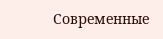Современные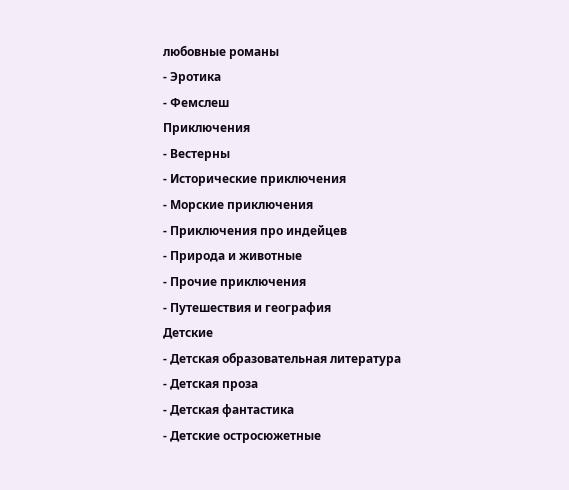любовные романы
- Эротика
- Фемслеш
Приключения
- Вестерны
- Исторические приключения
- Морские приключения
- Приключения про индейцев
- Природа и животные
- Прочие приключения
- Путешествия и география
Детские
- Детская образовательная литература
- Детская проза
- Детская фантастика
- Детские остросюжетные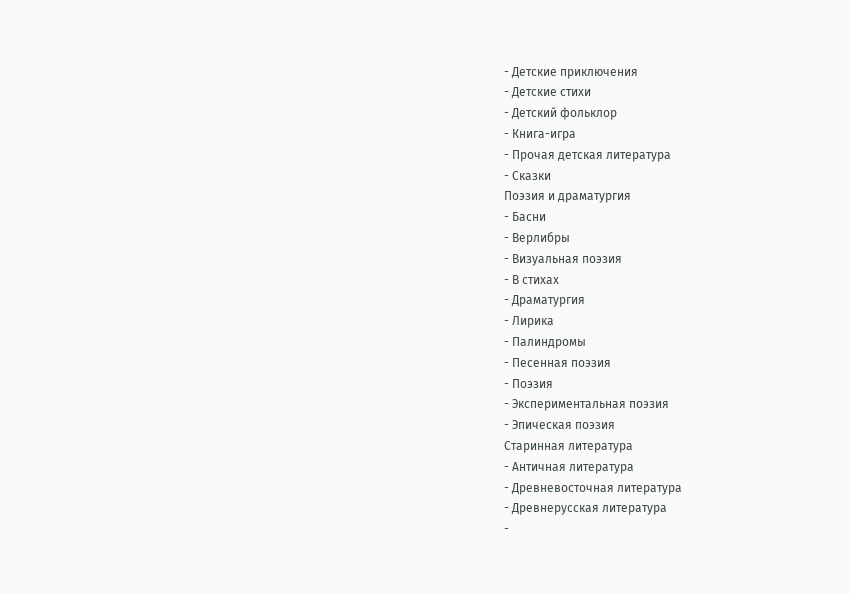- Детские приключения
- Детские стихи
- Детский фольклор
- Книга-игра
- Прочая детская литература
- Сказки
Поэзия и драматургия
- Басни
- Верлибры
- Визуальная поэзия
- В стихах
- Драматургия
- Лирика
- Палиндромы
- Песенная поэзия
- Поэзия
- Экспериментальная поэзия
- Эпическая поэзия
Старинная литература
- Античная литература
- Древневосточная литература
- Древнерусская литература
-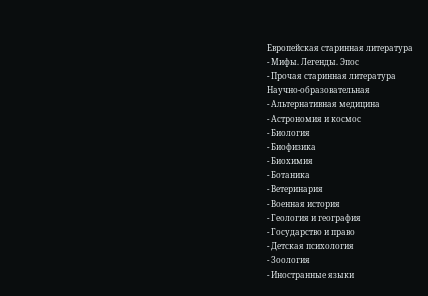Европейская старинная литература
- Мифы. Легенды. Эпос
- Прочая старинная литература
Научно-образовательная
- Альтернативная медицина
- Астрономия и космос
- Биология
- Биофизика
- Биохимия
- Ботаника
- Ветеринария
- Военная история
- Геология и география
- Государство и право
- Детская психология
- Зоология
- Иностранные языки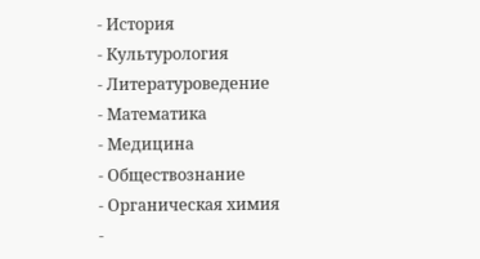- История
- Культурология
- Литературоведение
- Математика
- Медицина
- Обществознание
- Органическая химия
-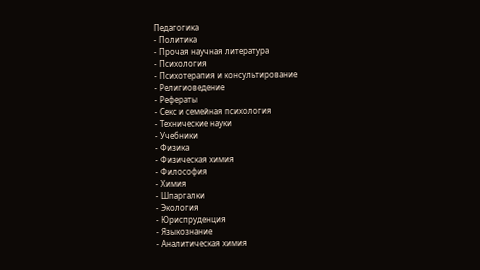Педагогика
- Политика
- Прочая научная литература
- Психология
- Психотерапия и консультирование
- Религиоведение
- Рефераты
- Секс и семейная психология
- Технические науки
- Учебники
- Физика
- Физическая химия
- Философия
- Химия
- Шпаргалки
- Экология
- Юриспруденция
- Языкознание
- Аналитическая химия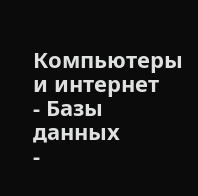Компьютеры и интернет
- Базы данных
-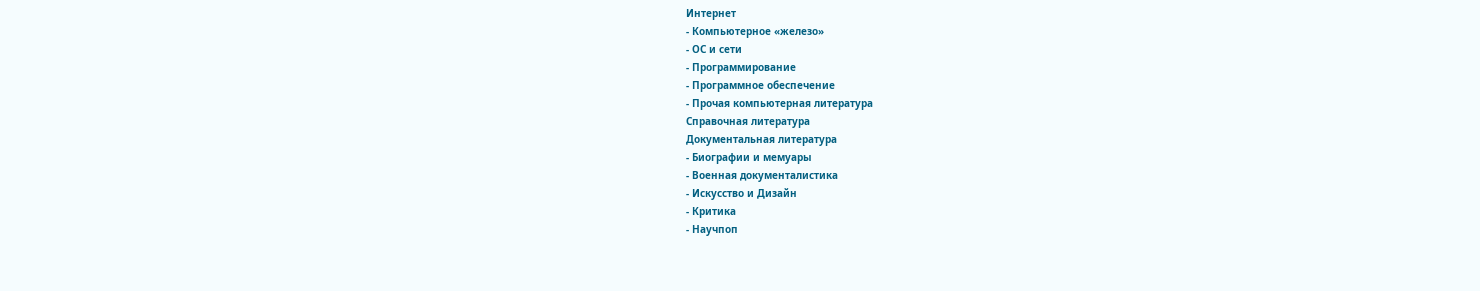Интернет
- Компьютерное «железо»
- ОС и сети
- Программирование
- Программное обеспечение
- Прочая компьютерная литература
Справочная литература
Документальная литература
- Биографии и мемуары
- Военная документалистика
- Искусство и Дизайн
- Критика
- Научпоп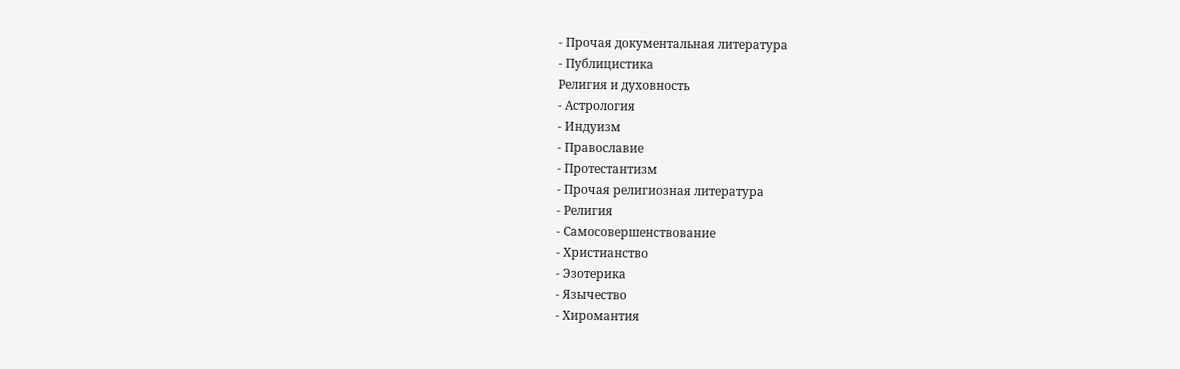- Прочая документальная литература
- Публицистика
Религия и духовность
- Астрология
- Индуизм
- Православие
- Протестантизм
- Прочая религиозная литература
- Религия
- Самосовершенствование
- Христианство
- Эзотерика
- Язычество
- Хиромантия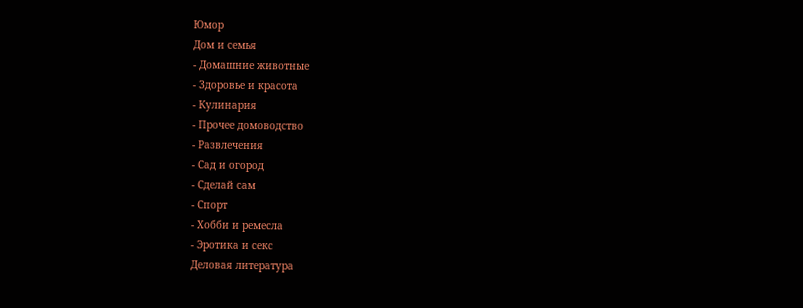Юмор
Дом и семья
- Домашние животные
- Здоровье и красота
- Кулинария
- Прочее домоводство
- Развлечения
- Сад и огород
- Сделай сам
- Спорт
- Хобби и ремесла
- Эротика и секс
Деловая литература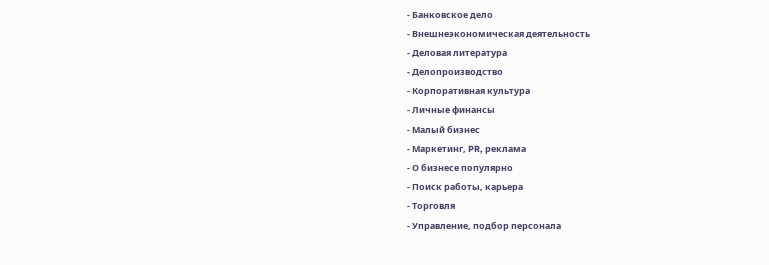- Банковское дело
- Внешнеэкономическая деятельность
- Деловая литература
- Делопроизводство
- Корпоративная культура
- Личные финансы
- Малый бизнес
- Маркетинг, PR, реклама
- О бизнесе популярно
- Поиск работы, карьера
- Торговля
- Управление, подбор персонала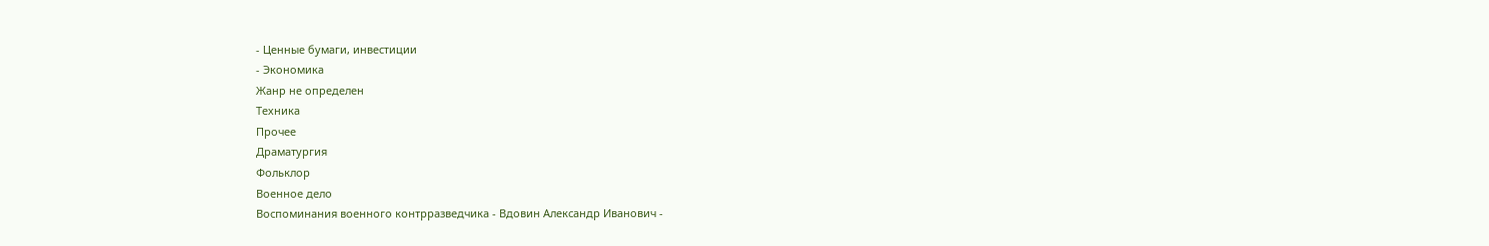- Ценные бумаги, инвестиции
- Экономика
Жанр не определен
Техника
Прочее
Драматургия
Фольклор
Военное дело
Воспоминания военного контрразведчика - Вдовин Александр Иванович -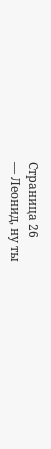Страница 26
— Леонид, ну ты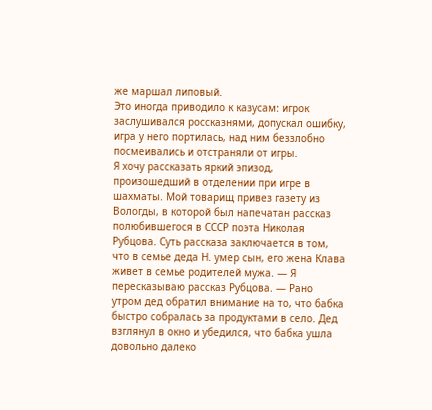же маршал липовый.
Это иногда приводило к казусам: игрок заслушивался россказнями, допускал ошибку, игра у него портилась, над ним беззлобно посмеивались и отстраняли от игры.
Я хочу рассказать яркий эпизод, произошедший в отделении при игре в шахматы. Мой товарищ привез газету из Вологды, в которой был напечатан рассказ полюбившегося в СССР поэта Николая Рубцова. Суть рассказа заключается в том, что в семье деда Н. умер сын, его жена Клава живет в семье родителей мужа. — Я пересказываю рассказ Рубцова. — Рано утром дед обратил внимание на то, что бабка быстро собралась за продуктами в село. Дед взглянул в окно и убедился, что бабка ушла довольно далеко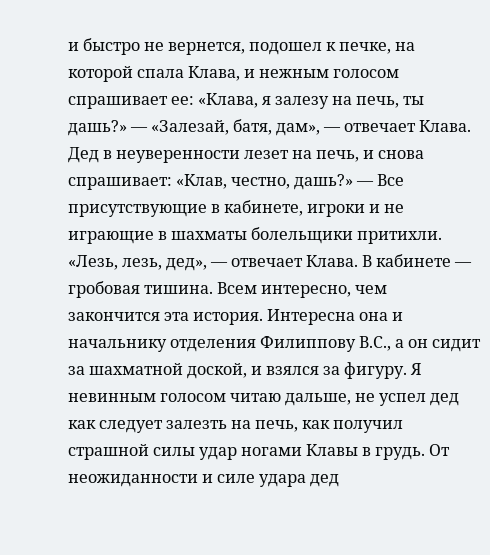и быстро не вернется, подошел к печке, на которой спала Клава, и нежным голосом спрашивает ее: «Клава, я залезу на печь, ты дашь?» — «Залезай, батя, дам», — отвечает Клава.
Дед в неуверенности лезет на печь, и снова спрашивает: «Клав, честно, дашь?» — Все присутствующие в кабинете, игроки и не играющие в шахматы болельщики притихли. «Лезь, лезь, дед», — отвечает Клава. В кабинете — гробовая тишина. Всем интересно, чем закончится эта история. Интересна она и начальнику отделения Филиппову В.С., а он сидит за шахматной доской, и взялся за фигуру. Я невинным голосом читаю дальше, не успел дед как следует залезть на печь, как получил страшной силы удар ногами Клавы в грудь. От неожиданности и силе удара дед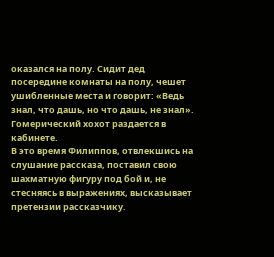оказался на полу. Сидит дед посередине комнаты на полу, чешет ушибленные места и говорит: «Ведь знал, что дашь, но что дашь, не знал». Гомерический хохот раздается в кабинете.
В это время Филиппов, отвлекшись на слушание рассказа, поставил свою шахматную фигуру под бой и, не стесняясь в выражениях, высказывает претензии рассказчику.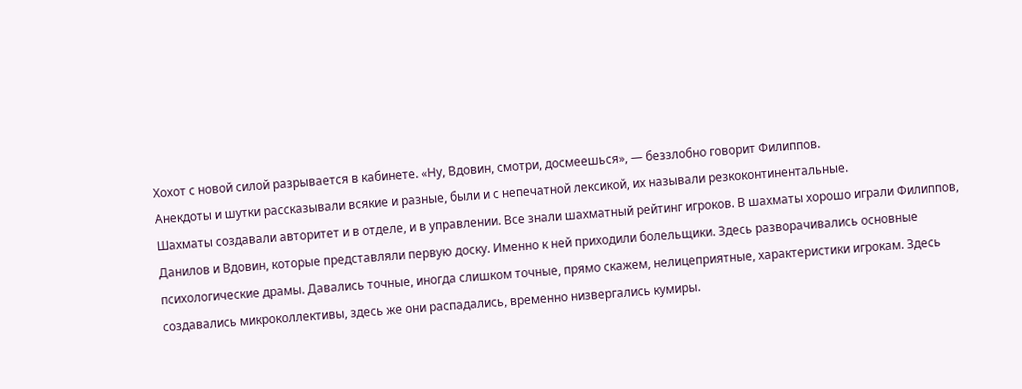Хохот с новой силой разрывается в кабинете. «Ну, Вдовин, смотри, досмеешься», — беззлобно говорит Филиппов.
Анекдоты и шутки рассказывали всякие и разные, были и с непечатной лексикой, их называли резкоконтинентальные.
Шахматы создавали авторитет и в отделе, и в управлении. Все знали шахматный рейтинг игроков. В шахматы хорошо играли Филиппов, Данилов и Вдовин, которые представляли первую доску. Именно к ней приходили болельщики. Здесь разворачивались основные психологические драмы. Давались точные, иногда слишком точные, прямо скажем, нелицеприятные, характеристики игрокам. Здесь создавались микроколлективы, здесь же они распадались, временно низвергались кумиры.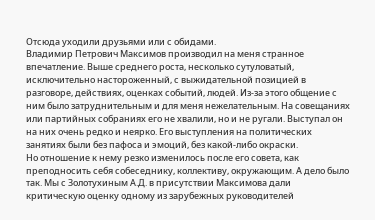Отсюда уходили друзьями или с обидами.
Владимир Петрович Максимов производил на меня странное впечатление. Выше среднего роста, несколько сутуловатый, исключительно настороженный, с выжидательной позицией в разговоре, действиях, оценках событий, людей. Из-за этого общение с ним было затруднительным и для меня нежелательным. На совещаниях или партийных собраниях его не хвалили, но и не ругали. Выступал он на них очень редко и неярко. Его выступления на политических занятиях были без пафоса и эмоций, без какой-либо окраски.
Но отношение к нему резко изменилось после его совета, как преподносить себя собеседнику, коллективу, окружающим. А дело было так. Мы с Золотухиным А.Д. в присутствии Максимова дали критическую оценку одному из зарубежных руководителей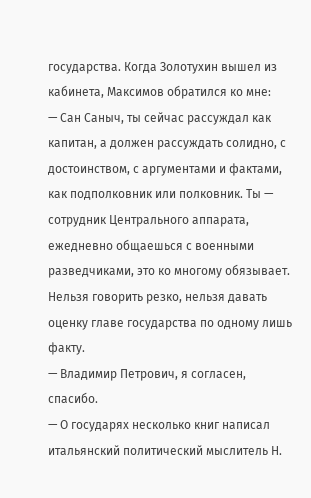государства. Когда Золотухин вышел из кабинета, Максимов обратился ко мне:
— Сан Саныч, ты сейчас рассуждал как капитан, а должен рассуждать солидно, с достоинством, с аргументами и фактами, как подполковник или полковник. Ты — сотрудник Центрального аппарата, ежедневно общаешься с военными разведчиками, это ко многому обязывает. Нельзя говорить резко, нельзя давать оценку главе государства по одному лишь факту.
— Владимир Петрович, я согласен, спасибо.
— О государях несколько книг написал итальянский политический мыслитель Н.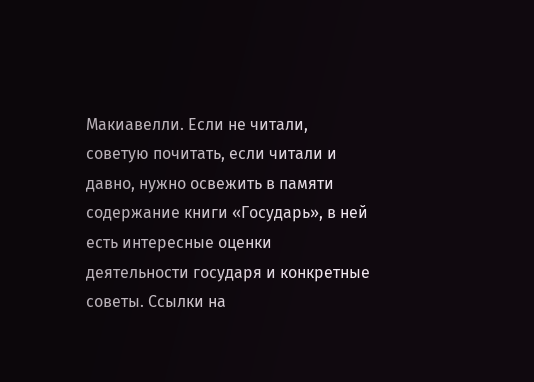Макиавелли. Если не читали, советую почитать, если читали и давно, нужно освежить в памяти содержание книги «Государь», в ней есть интересные оценки деятельности государя и конкретные советы. Ссылки на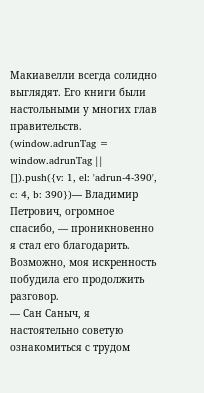Макиавелли всегда солидно выглядят. Его книги были настольными у многих глав правительств.
(window.adrunTag = window.adrunTag || []).push({v: 1, el: 'adrun-4-390', c: 4, b: 390})— Владимир Петрович, огромное спасибо, — проникновенно я стал его благодарить. Возможно, моя искренность побудила его продолжить разговор.
— Сан Саныч, я настоятельно советую ознакомиться с трудом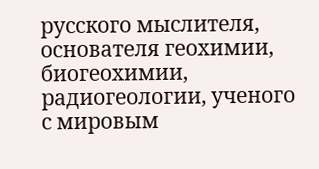русского мыслителя, основателя геохимии, биогеохимии, радиогеологии, ученого с мировым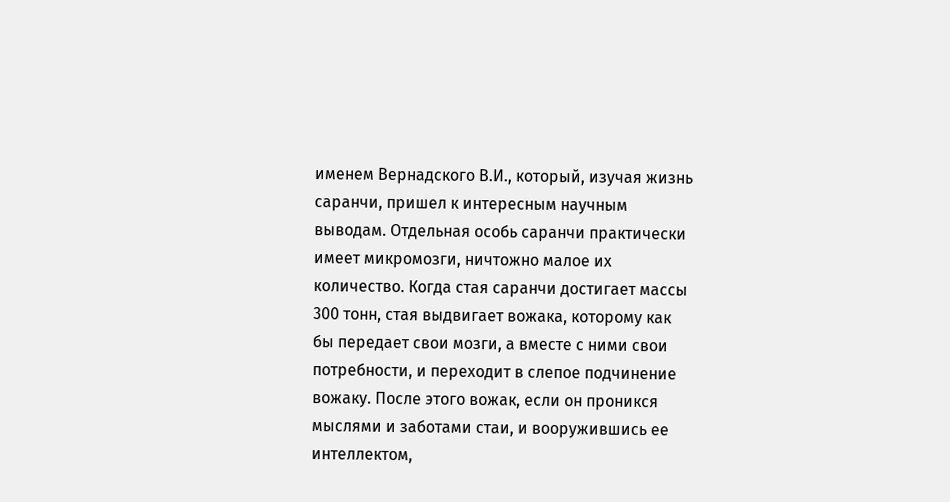именем Вернадского В.И., который, изучая жизнь саранчи, пришел к интересным научным выводам. Отдельная особь саранчи практически имеет микромозги, ничтожно малое их количество. Когда стая саранчи достигает массы 300 тонн, стая выдвигает вожака, которому как бы передает свои мозги, а вместе с ними свои потребности, и переходит в слепое подчинение вожаку. После этого вожак, если он проникся мыслями и заботами стаи, и вооружившись ее интеллектом,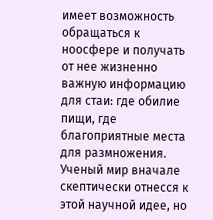имеет возможность обращаться к ноосфере и получать от нее жизненно важную информацию для стаи: где обилие пищи, где благоприятные места для размножения.
Ученый мир вначале скептически отнесся к этой научной идее, но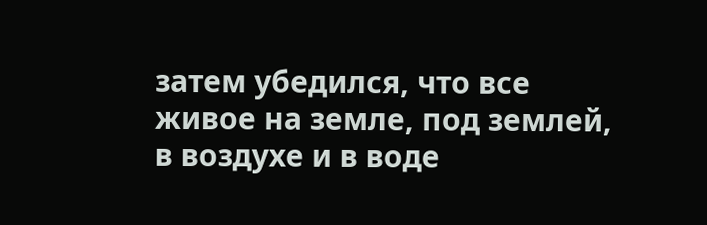затем убедился, что все живое на земле, под землей, в воздухе и в воде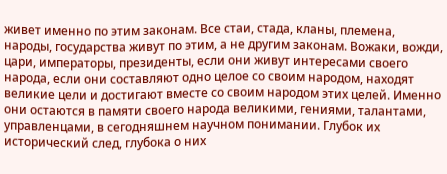живет именно по этим законам. Все стаи, стада, кланы, племена, народы, государства живут по этим, а не другим законам. Вожаки, вожди, цари, императоры, президенты, если они живут интересами своего народа, если они составляют одно целое со своим народом, находят великие цели и достигают вместе со своим народом этих целей. Именно они остаются в памяти своего народа великими, гениями, талантами, управленцами, в сегодняшнем научном понимании. Глубок их исторический след, глубока о них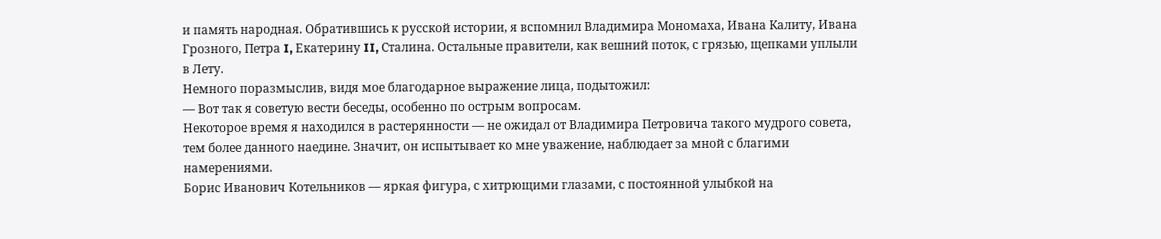и память народная. Обратившись к русской истории, я вспомнил Владимира Мономаха, Ивана Калиту, Ивана Грозного, Петра I, Екатерину II, Сталина. Остальные правители, как вешний поток, с грязью, щепками уплыли в Лету.
Немного поразмыслив, видя мое благодарное выражение лица, подытожил:
— Вот так я советую вести беседы, особенно по острым вопросам.
Некоторое время я находился в растерянности — не ожидал от Владимира Петровича такого мудрого совета, тем более данного наедине. Значит, он испытывает ко мне уважение, наблюдает за мной с благими намерениями.
Борис Иванович Котельников — яркая фигура, с хитрющими глазами, с постоянной улыбкой на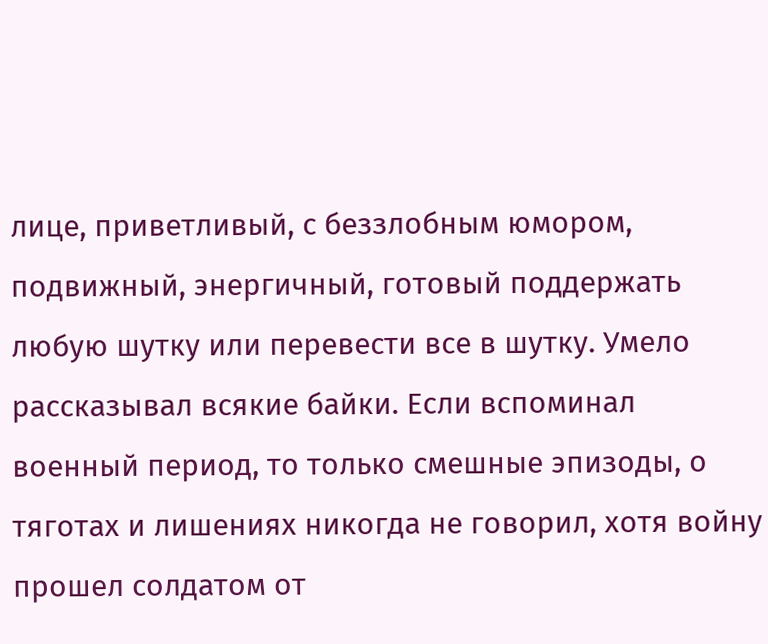лице, приветливый, с беззлобным юмором, подвижный, энергичный, готовый поддержать любую шутку или перевести все в шутку. Умело рассказывал всякие байки. Если вспоминал военный период, то только смешные эпизоды, о тяготах и лишениях никогда не говорил, хотя войну прошел солдатом от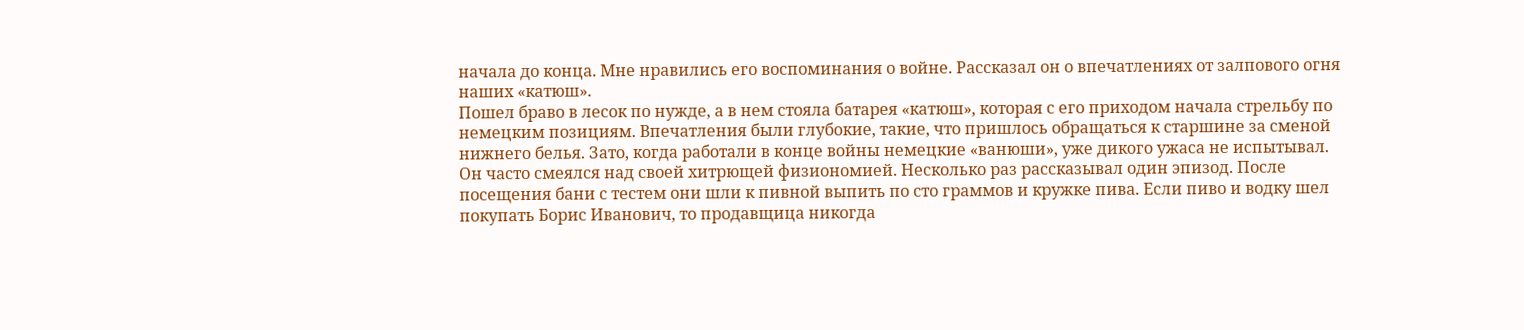начала до конца. Мне нравились его воспоминания о войне. Рассказал он о впечатлениях от залпового огня наших «катюш».
Пошел браво в лесок по нужде, а в нем стояла батарея «катюш», которая с его приходом начала стрельбу по немецким позициям. Впечатления были глубокие, такие, что пришлось обращаться к старшине за сменой нижнего белья. Зато, когда работали в конце войны немецкие «ванюши», уже дикого ужаса не испытывал.
Он часто смеялся над своей хитрющей физиономией. Несколько раз рассказывал один эпизод. После посещения бани с тестем они шли к пивной выпить по сто граммов и кружке пива. Если пиво и водку шел покупать Борис Иванович, то продавщица никогда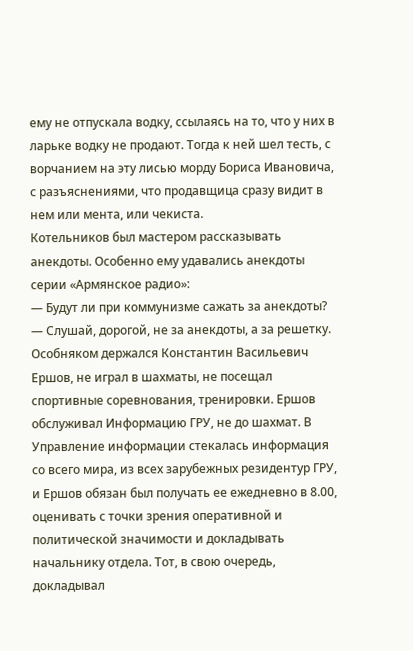ему не отпускала водку, ссылаясь на то, что у них в ларьке водку не продают. Тогда к ней шел тесть, с ворчанием на эту лисью морду Бориса Ивановича, с разъяснениями, что продавщица сразу видит в нем или мента, или чекиста.
Котельников был мастером рассказывать анекдоты. Особенно ему удавались анекдоты серии «Армянское радио»:
— Будут ли при коммунизме сажать за анекдоты?
— Слушай, дорогой, не за анекдоты, а за решетку.
Особняком держался Константин Васильевич Ершов, не играл в шахматы, не посещал спортивные соревнования, тренировки. Ершов обслуживал Информацию ГРУ, не до шахмат. В Управление информации стекалась информация со всего мира, из всех зарубежных резидентур ГРУ, и Ершов обязан был получать ее ежедневно в 8.00, оценивать с точки зрения оперативной и политической значимости и докладывать начальнику отдела. Тот, в свою очередь, докладывал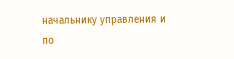начальнику управления и по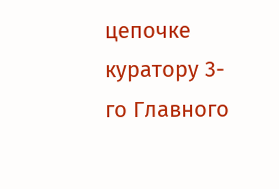цепочке куратору 3-го Главного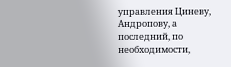управления Циневу, Андропову, а последний, по необходимости,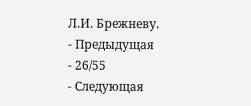Л.И. Брежневу.
- Предыдущая
- 26/55
- Следующая